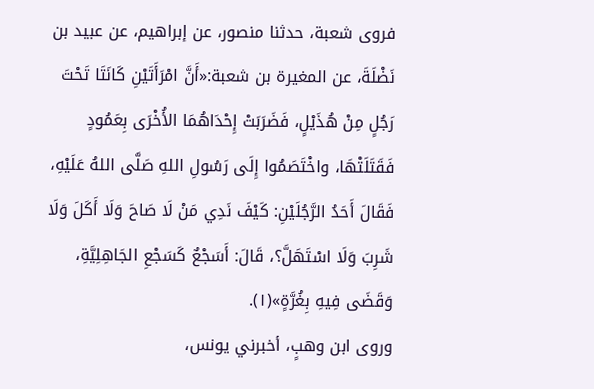فروى شعبة، حدثنا منصور، عن إبراهيم، عن عبيد بن نَضْلَةَ، عن المغيرة بن شعبة:«أَنَّ امْرَأَتَيْنِ كَانَتَا تَحْتَ رَجُلٍ مِنْ هُذَيْلٍ، فَضَرَبَتْ إِحْدَاهُمَا الأُخْرَى بِعَمُودٍ فَقَتَلَتْهَا، واخْتَصَمُوا إِلَى رَسُولِ اللهِ صَلَّى اللهُ عَلَيْهِ، فَقَالَ أَحَدُ الرَّجُلَيْنِ: كَيْفَ نَدِي مَنْ لَا صَاحَ وَلَا أَكَلَ وَلَا شَرِبَ وَلَا اسْتَهَلَّ؟، قَالَ: أَسَجْعٌ كَسَجْعِ الجَاهِلِيَّةِ، وَقَضَى فِيهِ بِغُرَّةٍ»(١).
وروى ابن وهبٍ، أخبرني يونس،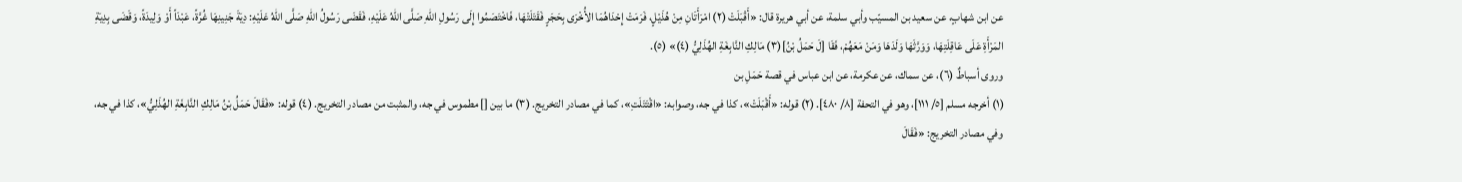عن ابن شهابٍ، عن سعيد بن المسيّب وأبي سلمة، عن أبي هريرة قال: «أَقْبَلَتْ (٢) امْرَأَتَانِ مِنْ هُذَيْلٍ، فَرَمَتْ إِحْدَاهُمَا الأُخْرَى بِحَجَرٍ فَقَتَلَتْهَا، فَاخْتَصَمُوا إِلَى رَسُولِ اللهِ صَلَّى اللهُ عَلَيْهِ، فَقَضَى رَسُولُ اللهِ صَلَّى اللهُ عَلَيْهِ: دِيَةَ جَنِينِهَا غُرَّةً، عَبْدَاً أَوْ وَلِيدَةً، وَقَضَى بِدِيَةِ المَرْأَةِ عَلَى عَاقِلَتِهَا، وَوَرَّثَهَا وَلَدَهَا وَمَنْ مَعَهُمْ، فَقَا [لَ حَمَلُ بْنُ](٣) مَالِكِ النَّابِغَةِ الهُذَلِيُّ (٤)» (٥).
وروى أسباطٌ (٦)، عن سماك، عن عكرمة، عن ابن عباس في قصة حَمَلِ بن
(١) أخرجه مسلم [٥/ ١١١]، وهو في التحفة [٨/ ٤٨٠]. (٢) قوله: «أَقْبَلَتْ»، كذا في جه، وصوابه: «اقْتَتَلَتِ»، كما في مصادر التخريج. (٣) ما بين [] مطموس في جه، والمثبت من مصادر التخريج. (٤) قوله: «فَقَالَ حَمَلُ بْنُ مَالِكِ النَّابِغَةِ الهُذَلِيُّ»، كذا في جه، وفي مصادر التخريج: «فَقَالَ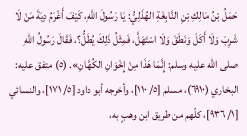حَمَلُ بْنُ مَالِكِ بْنِ النَّابِغَةِ الهُذَلِيُّ: يَا رَسُولَ اللهِ، كَيْفَ أَغْرَمُ دِيَةَ مَنْ لَا شَرِبَ وَلَا أَكَلَ وَنَطَقَ وَلَا اسْتَهَلَّ، فَمِثْلُ ذَلِكَ يُطَلُّ؟، فَقَالَ رَسُولُ اللهِ صلى الله عليه وسلم: إِنَّمَا هَذَا مِنْ إِخْوَانِ الكُهَّانِ». (٥) متفق عليه: البخاري (٦٩١٠)، مسلم [٥/ ١١٠]، وأخرجه أبو داود [٥/ ١٧١]، والنسائي [١/ ٩٣٦]، كلّهم من طريق ابن وهبٍ به،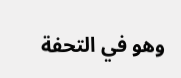وهو في التحفة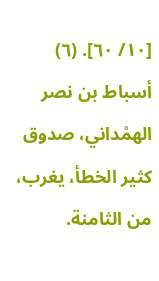[١٠/ ٦٠]. (٦) أسباط بن نصر الهمْداني، صدوق كثير الخطأ، يغرب، من الثامنة.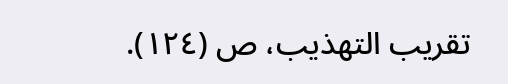تقريب التهذيب، ص (١٢٤).